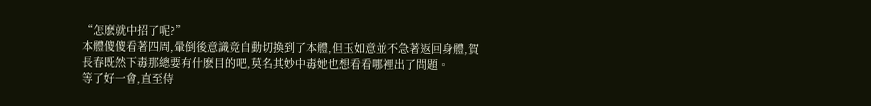“怎麽就中招了呢?”
本體傻傻看著四周,暈倒後意識竟自動切換到了本體,但玉如意並不急著返回身體,賀長春既然下毒那總要有什麽目的吧,莫名其妙中毒她也想看看哪裡出了問題。
等了好一會,直至侍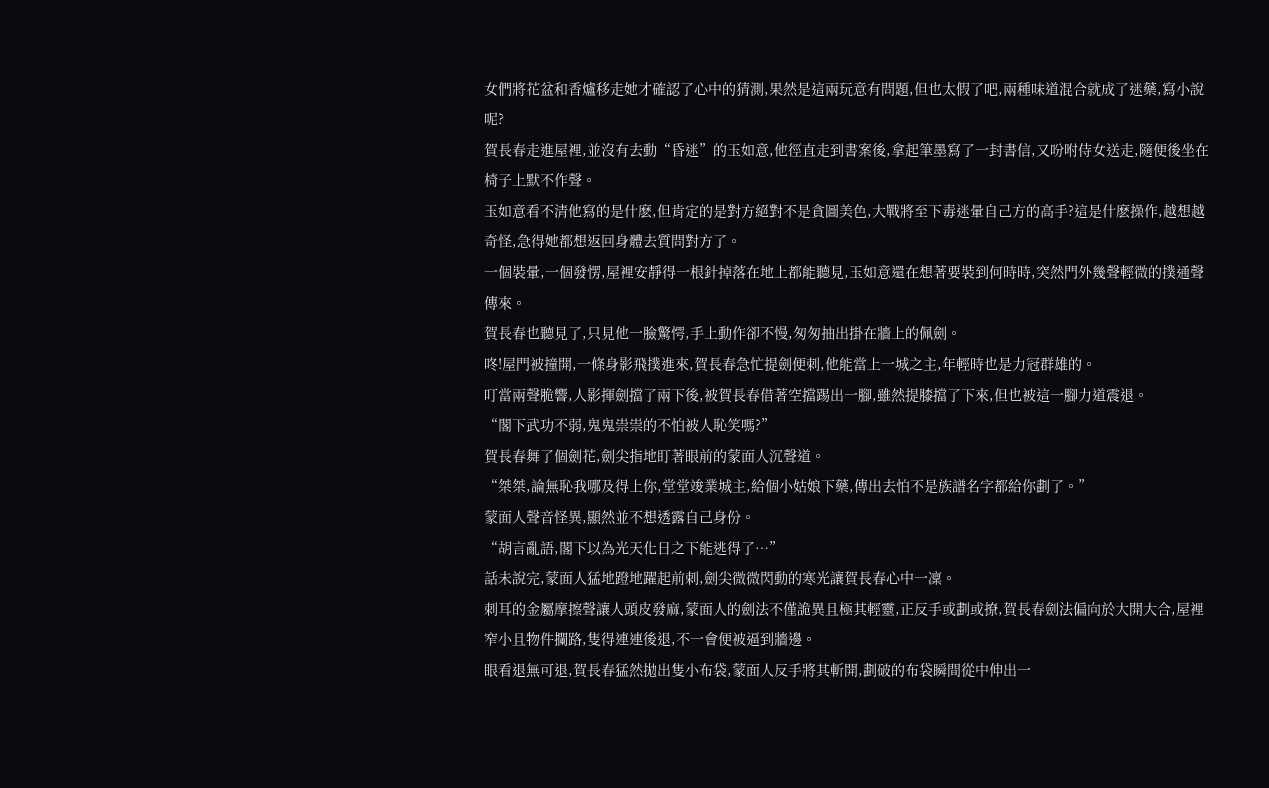女們將花盆和香爐移走她才確認了心中的猜測,果然是這兩玩意有問題,但也太假了吧,兩種味道混合就成了迷藥,寫小說呢?
賀長春走進屋裡,並沒有去動“昏迷”的玉如意,他徑直走到書案後,拿起筆墨寫了一封書信,又吩咐侍女送走,隨便後坐在椅子上默不作聲。
玉如意看不清他寫的是什麽,但肯定的是對方絕對不是貪圖美色,大戰將至下毒迷暈自己方的高手?這是什麽操作,越想越奇怪,急得她都想返回身體去質問對方了。
一個裝暈,一個發愣,屋裡安靜得一根針掉落在地上都能聽見,玉如意還在想著要裝到何時時,突然門外幾聲輕微的撲通聲傳來。
賀長春也聽見了,只見他一臉驚愕,手上動作卻不慢,匆匆抽出掛在牆上的佩劍。
咚!屋門被撞開,一條身影飛撲進來,賀長春急忙提劍便刺,他能當上一城之主,年輕時也是力冠群雄的。
叮當兩聲脆響,人影揮劍擋了兩下後,被賀長春借著空擋踢出一腳,雖然提膝擋了下來,但也被這一腳力道震退。
“閣下武功不弱,鬼鬼祟祟的不怕被人恥笑嗎?”
賀長春舞了個劍花,劍尖指地盯著眼前的蒙面人沉聲道。
“桀桀,論無恥我哪及得上你,堂堂竣業城主,給個小姑娘下藥,傳出去怕不是族譜名字都給你劃了。”
蒙面人聲音怪異,顯然並不想透露自己身份。
“胡言亂語,閣下以為光天化日之下能逃得了…”
話未說完,蒙面人猛地蹬地躍起前刺,劍尖微微閃動的寒光讓賀長春心中一凜。
刺耳的金屬摩擦聲讓人頭皮發麻,蒙面人的劍法不僅詭異且極其輕靈,正反手或劃或撩,賀長春劍法偏向於大開大合,屋裡窄小且物件攔路,隻得連連後退,不一會便被逼到牆邊。
眼看退無可退,賀長春猛然拋出隻小布袋,蒙面人反手將其斬開,劃破的布袋瞬間從中伸出一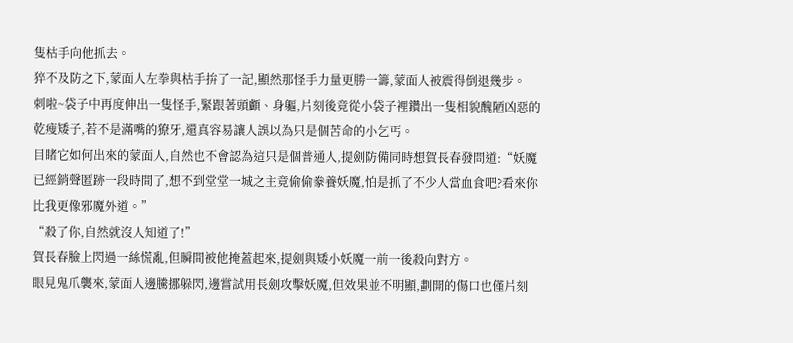隻枯手向他抓去。
猝不及防之下,蒙面人左拳與枯手拚了一記,顯然那怪手力量更勝一籌,蒙面人被震得倒退幾步。
刺啦~袋子中再度伸出一隻怪手,緊跟著頭顱、身軀,片刻後竟從小袋子裡鑽出一隻相貌醜陋凶惡的乾瘦矮子,若不是滿嘴的獠牙,還真容易讓人誤以為只是個苦命的小乞丐。
目睹它如何出來的蒙面人,自然也不會認為這只是個普通人,提劍防備同時想賀長春發問道:“妖魔已經銷聲匿跡一段時間了,想不到堂堂一城之主竟偷偷豢養妖魔,怕是抓了不少人當血食吧?看來你比我更像邪魔外道。”
“殺了你,自然就沒人知道了!”
賀長春臉上閃過一絲慌亂,但瞬間被他掩蓋起來,提劍與矮小妖魔一前一後殺向對方。
眼見鬼爪襲來,蒙面人邊騰挪躲閃,邊嘗試用長劍攻擊妖魔,但效果並不明顯,劃開的傷口也僅片刻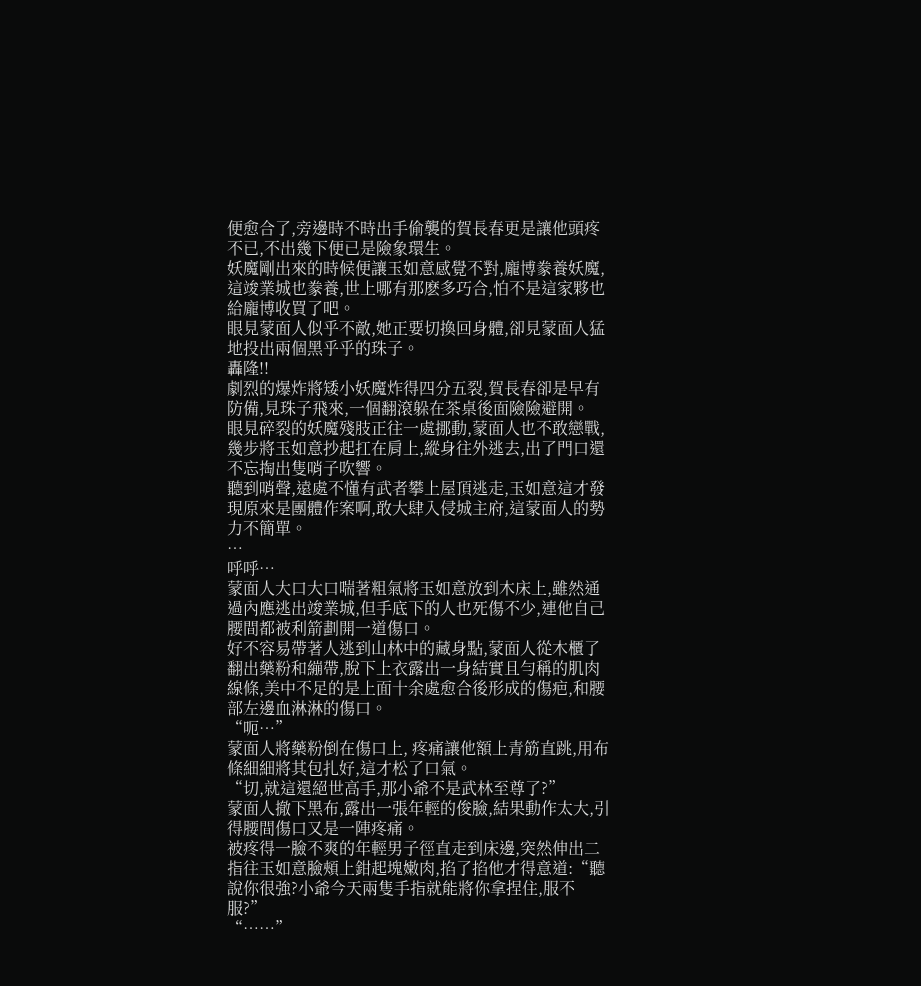便愈合了,旁邊時不時出手偷襲的賀長春更是讓他頭疼不已,不出幾下便已是險象環生。
妖魔剛出來的時候便讓玉如意感覺不對,龐博豢養妖魔,這竣業城也豢養,世上哪有那麽多巧合,怕不是這家夥也給龐博收買了吧。
眼見蒙面人似乎不敵,她正要切換回身體,卻見蒙面人猛地投出兩個黑乎乎的珠子。
轟隆!!
劇烈的爆炸將矮小妖魔炸得四分五裂,賀長春卻是早有防備,見珠子飛來,一個翻滾躲在茶桌後面險險避開。
眼見碎裂的妖魔殘肢正往一處挪動,蒙面人也不敢戀戰,幾步將玉如意抄起扛在肩上,縱身往外逃去,出了門口還不忘掏出隻哨子吹響。
聽到哨聲,遠處不懂有武者攀上屋頂逃走,玉如意這才發現原來是團體作案啊,敢大肆入侵城主府,這蒙面人的勢力不簡單。
…
呼呼…
蒙面人大口大口喘著粗氣將玉如意放到木床上,雖然通過內應逃出竣業城,但手底下的人也死傷不少,連他自己腰間都被利箭劃開一道傷口。
好不容易帶著人逃到山林中的藏身點,蒙面人從木櫃了翻出藥粉和繃帶,脫下上衣露出一身結實且勻稱的肌肉線條,美中不足的是上面十余處愈合後形成的傷疤,和腰部左邊血淋淋的傷口。
“呃…”
蒙面人將藥粉倒在傷口上, 疼痛讓他額上青筋直跳,用布條細細將其包扎好,這才松了口氣。
“切,就這還絕世高手,那小爺不是武林至尊了?”
蒙面人撤下黑布,露出一張年輕的俊臉,結果動作太大,引得腰間傷口又是一陣疼痛。
被疼得一臉不爽的年輕男子徑直走到床邊,突然伸出二指往玉如意臉頰上鉗起塊嫩肉,掐了掐他才得意道:“聽說你很強?小爺今天兩隻手指就能將你拿捏住,服不服?”
“……”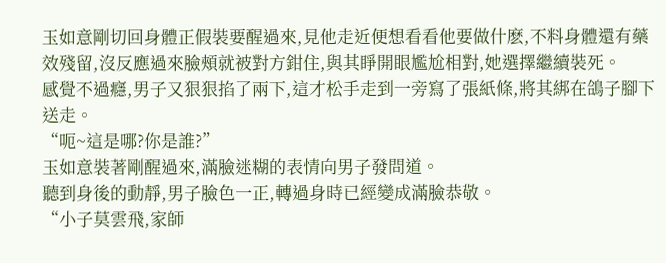玉如意剛切回身體正假裝要醒過來,見他走近便想看看他要做什麽,不料身體還有藥效殘留,沒反應過來臉頰就被對方鉗住,與其睜開眼尷尬相對,她選擇繼續裝死。
感覺不過癮,男子又狠狠掐了兩下,這才松手走到一旁寫了張紙條,將其綁在鴿子腳下送走。
“呃~這是哪?你是誰?”
玉如意裝著剛醒過來,滿臉迷糊的表情向男子發問道。
聽到身後的動靜,男子臉色一正,轉過身時已經變成滿臉恭敬。
“小子莫雲飛,家師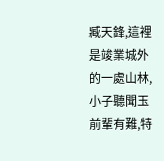臧天鋒,這裡是竣業城外的一處山林,小子聽聞玉前輩有難,特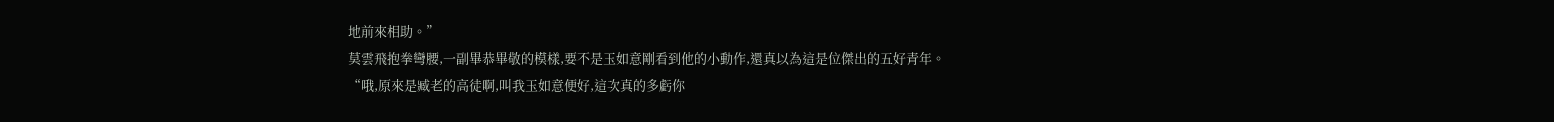地前來相助。”
莫雲飛抱拳彎腰,一副畢恭畢敬的模樣,要不是玉如意剛看到他的小動作,還真以為這是位傑出的五好青年。
“哦,原來是臧老的高徒啊,叫我玉如意便好,這次真的多虧你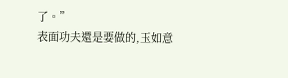了。”
表面功夫還是要做的,玉如意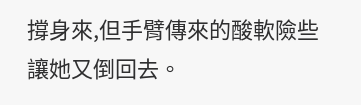撐身來,但手臂傳來的酸軟險些讓她又倒回去。